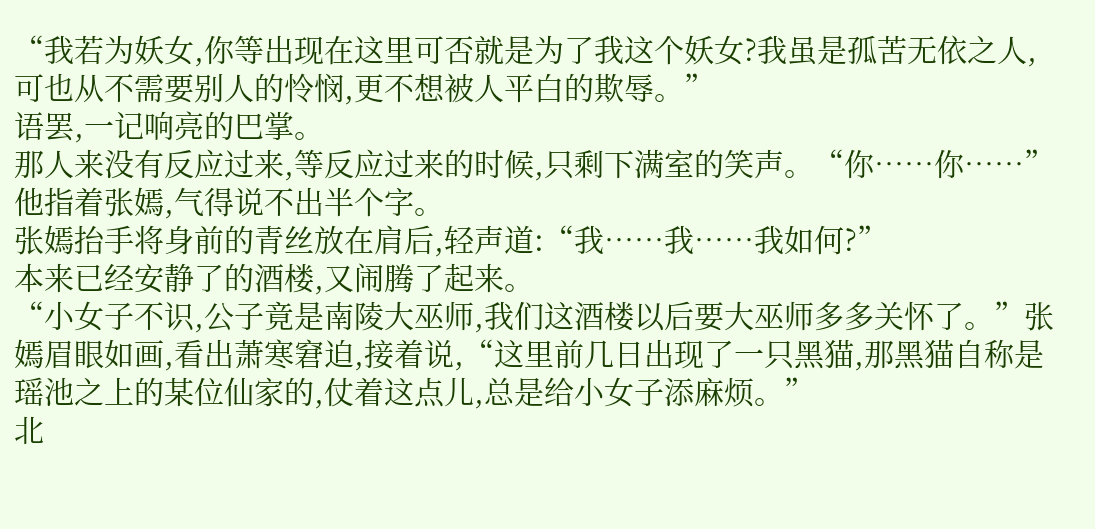“我若为妖女,你等出现在这里可否就是为了我这个妖女?我虽是孤苦无依之人,可也从不需要别人的怜悯,更不想被人平白的欺辱。”
语罢,一记响亮的巴掌。
那人来没有反应过来,等反应过来的时候,只剩下满室的笑声。“你……你……”他指着张嫣,气得说不出半个字。
张嫣抬手将身前的青丝放在肩后,轻声道:“我……我……我如何?”
本来已经安静了的酒楼,又闹腾了起来。
“小女子不识,公子竟是南陵大巫师,我们这酒楼以后要大巫师多多关怀了。”张嫣眉眼如画,看出萧寒窘迫,接着说,“这里前几日出现了一只黑猫,那黑猫自称是瑶池之上的某位仙家的,仗着这点儿,总是给小女子添麻烦。”
北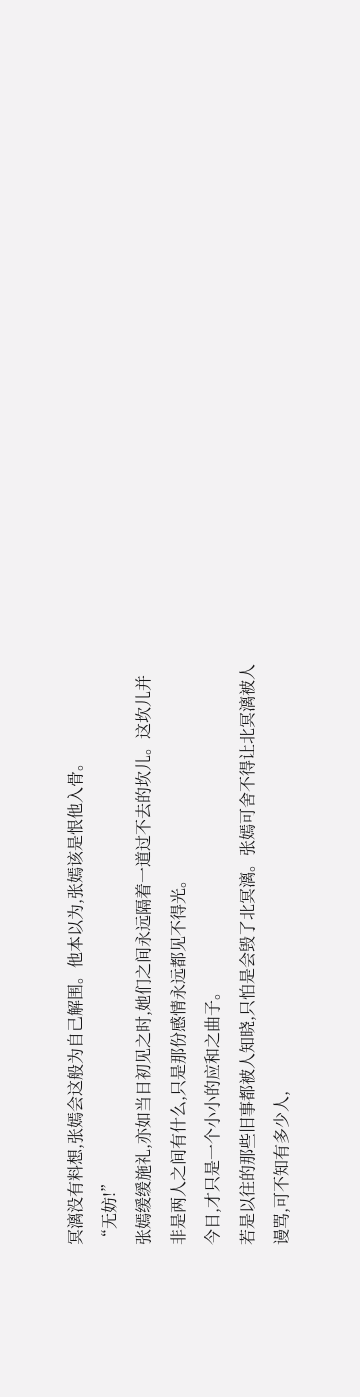冥漓没有料想,张嫣会这般为自己解围。他本以为,张嫣该是恨他入骨。
“无妨!”
张嫣缓缓施礼,亦如当日初见之时,她们之间永远隔着一道过不去的坎儿。这坎儿并非是两人之间有什么,只是那份感情永远都见不得光。
今日,才只是一个小小的应和之曲子。
若是以往的那些旧事都被人知晓,只怕是会毁了北冥漓。张嫣可舍不得让北冥漓被人谩骂,可不知有多少人,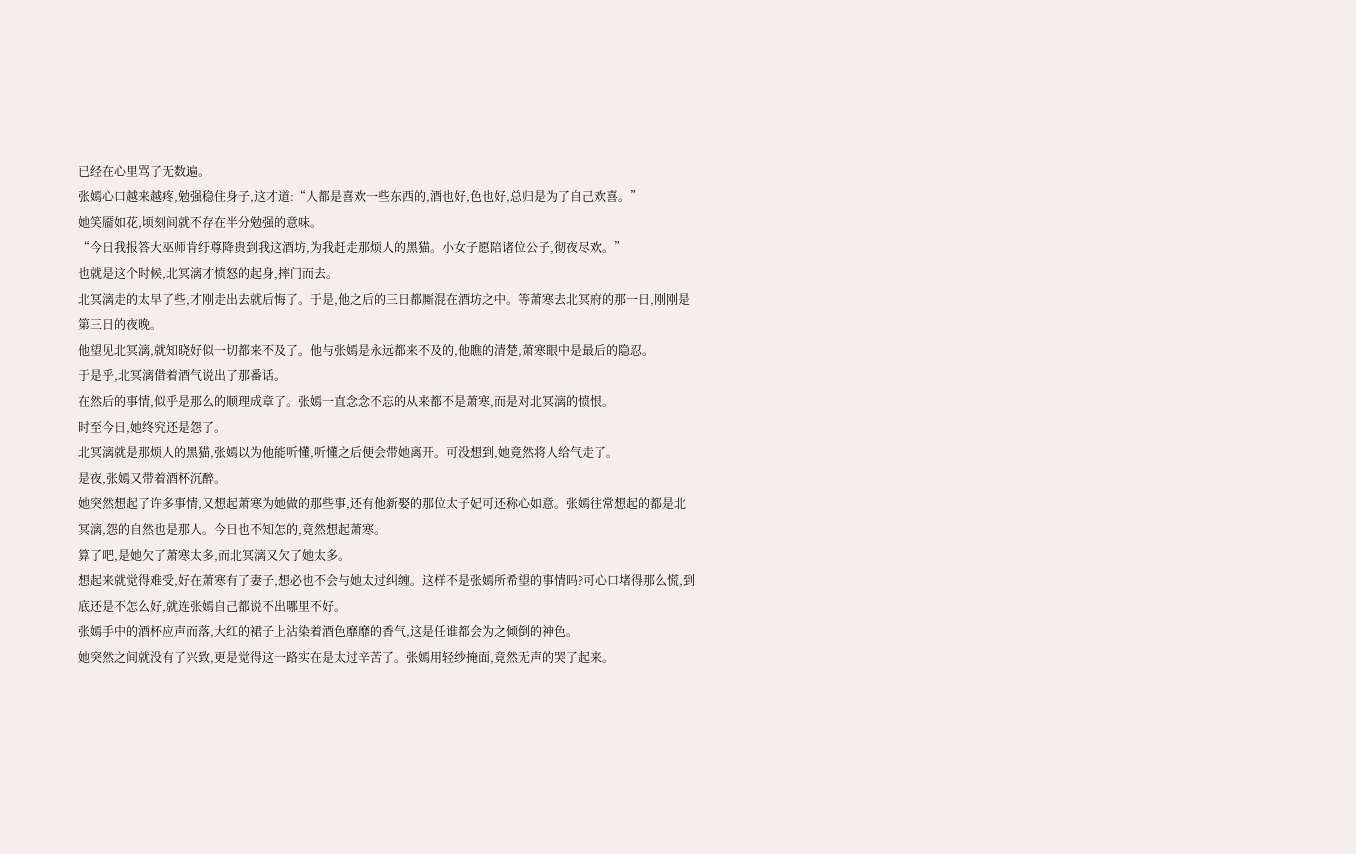已经在心里骂了无数遍。
张嫣心口越来越疼,勉强稳住身子,这才道:“人都是喜欢一些东西的,酒也好,色也好,总归是为了自己欢喜。”
她笑靥如花,顷刻间就不存在半分勉强的意味。
“今日我报答大巫师肯纡尊降贵到我这酒坊,为我赶走那烦人的黑猫。小女子愿陪诸位公子,彻夜尽欢。”
也就是这个时候,北冥漓才愤怒的起身,摔门而去。
北冥漓走的太早了些,才刚走出去就后悔了。于是,他之后的三日都厮混在酒坊之中。等萧寒去北冥府的那一日,刚刚是第三日的夜晚。
他望见北冥漓,就知晓好似一切都来不及了。他与张嫣是永远都来不及的,他瞧的清楚,萧寒眼中是最后的隐忍。
于是乎,北冥漓借着酒气说出了那番话。
在然后的事情,似乎是那么的顺理成章了。张嫣一直念念不忘的从来都不是萧寒,而是对北冥漓的愤恨。
时至今日,她终究还是怨了。
北冥漓就是那烦人的黑猫,张嫣以为他能听懂,听懂之后便会带她离开。可没想到,她竟然将人给气走了。
是夜,张嫣又带着酒杯沉醉。
她突然想起了许多事情,又想起萧寒为她做的那些事,还有他新娶的那位太子妃可还称心如意。张嫣往常想起的都是北冥漓,怨的自然也是那人。今日也不知怎的,竟然想起萧寒。
算了吧,是她欠了萧寒太多,而北冥漓又欠了她太多。
想起来就觉得难受,好在萧寒有了妻子,想必也不会与她太过纠缠。这样不是张嫣所希望的事情吗?可心口堵得那么慌,到底还是不怎么好,就连张嫣自己都说不出哪里不好。
张嫣手中的酒杯应声而落,大红的裙子上沾染着酒色靡靡的香气,这是任谁都会为之倾倒的神色。
她突然之间就没有了兴致,更是觉得这一路实在是太过辛苦了。张嫣用轻纱掩面,竟然无声的哭了起来。